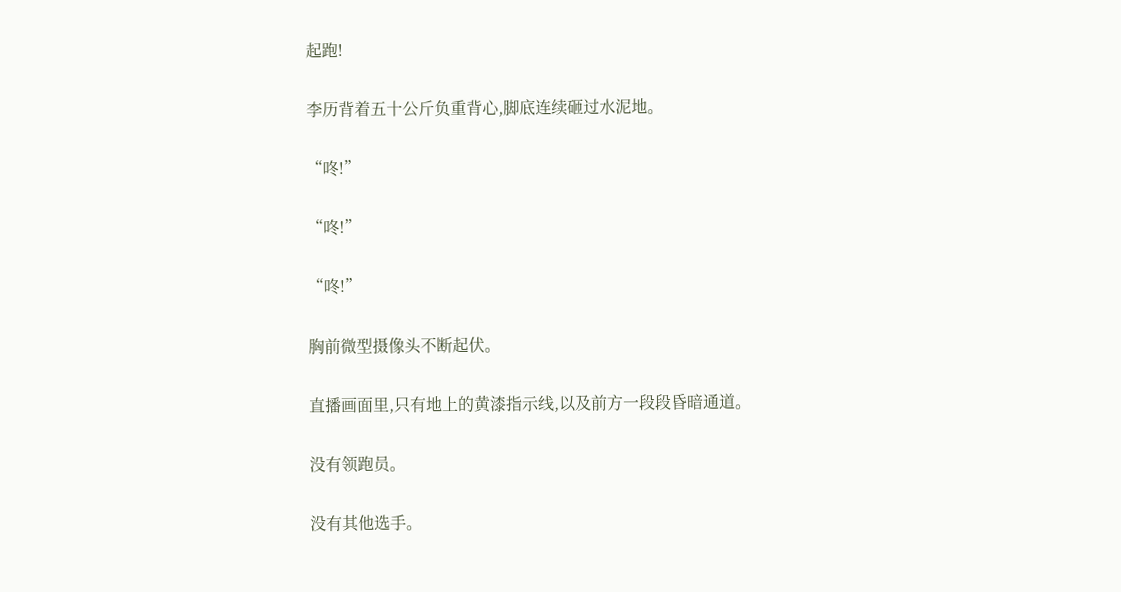起跑!

李历背着五十公斤负重背心,脚底连续砸过水泥地。

“咚!”

“咚!”

“咚!”

胸前微型摄像头不断起伏。

直播画面里,只有地上的黄漆指示线,以及前方一段段昏暗通道。

没有领跑员。

没有其他选手。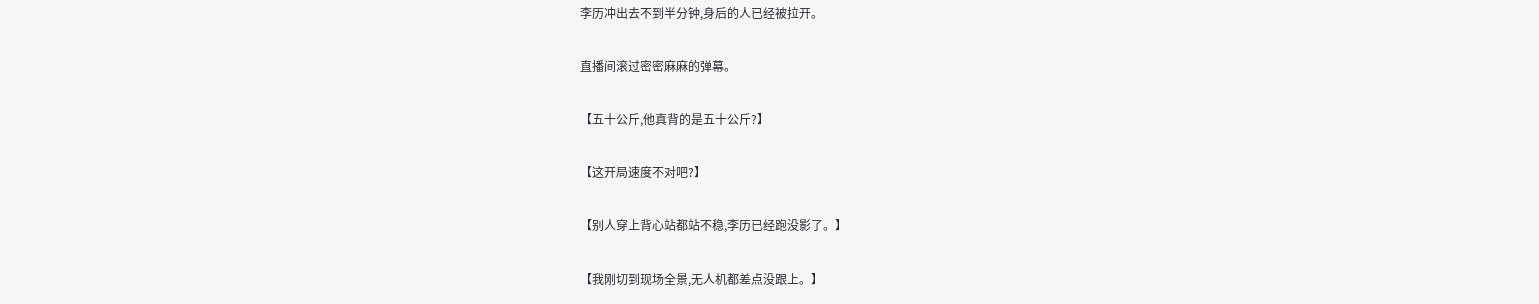李历冲出去不到半分钟,身后的人已经被拉开。

直播间滚过密密麻麻的弹幕。

【五十公斤,他真背的是五十公斤?】

【这开局速度不对吧?】

【别人穿上背心站都站不稳,李历已经跑没影了。】

【我刚切到现场全景,无人机都差点没跟上。】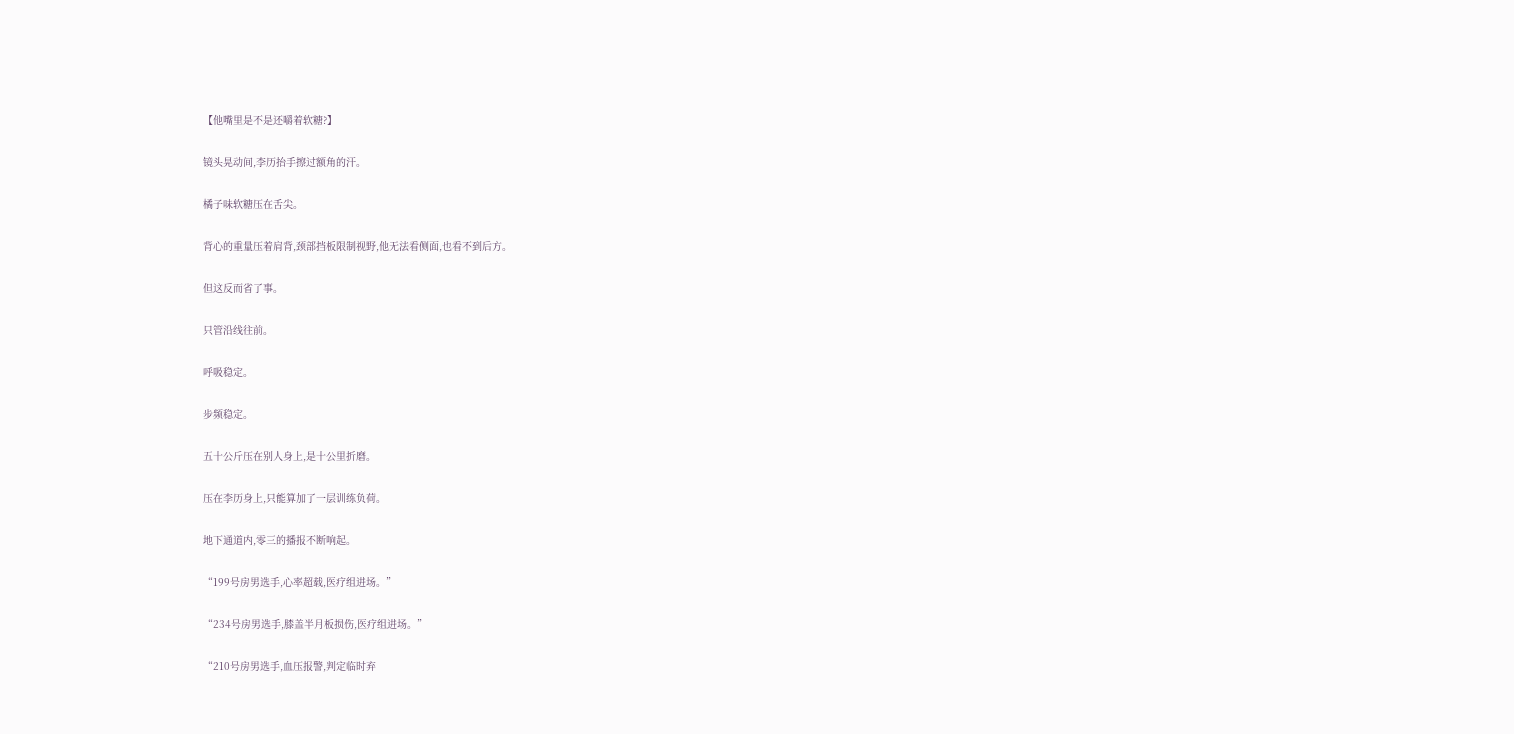【他嘴里是不是还嚼着软糖?】

镜头晃动间,李历抬手擦过额角的汗。

橘子味软糖压在舌尖。

背心的重量压着肩背,颈部挡板限制视野,他无法看侧面,也看不到后方。

但这反而省了事。

只管沿线往前。

呼吸稳定。

步频稳定。

五十公斤压在别人身上,是十公里折磨。

压在李历身上,只能算加了一层训练负荷。

地下通道内,零三的播报不断响起。

“199号房男选手,心率超载,医疗组进场。”

“234号房男选手,膝盖半月板损伤,医疗组进场。”

“210号房男选手,血压报警,判定临时弃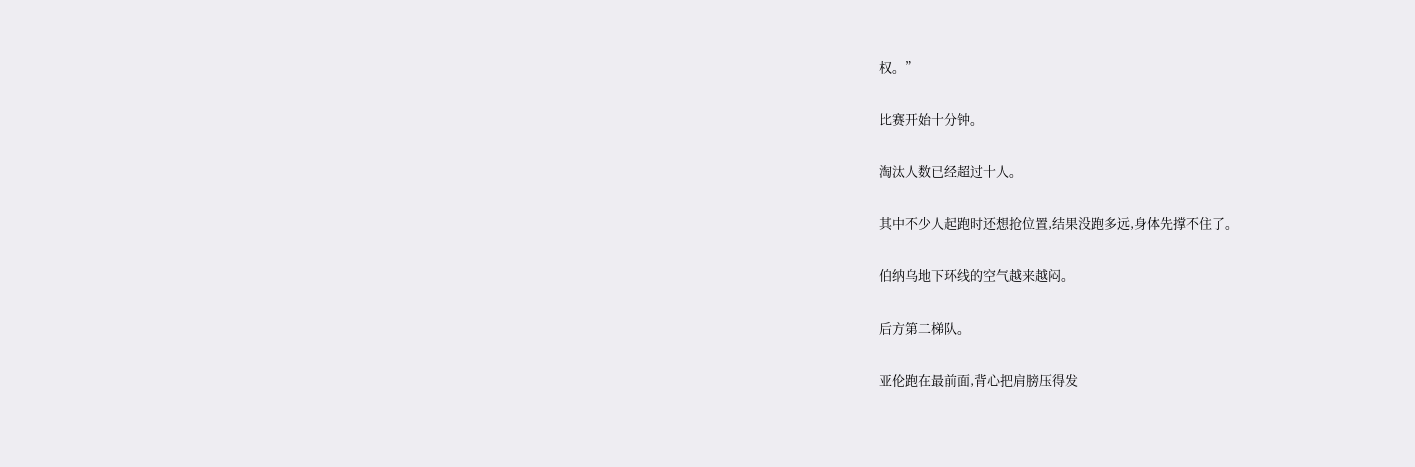权。”

比赛开始十分钟。

淘汰人数已经超过十人。

其中不少人起跑时还想抢位置,结果没跑多远,身体先撑不住了。

伯纳乌地下环线的空气越来越闷。

后方第二梯队。

亚伦跑在最前面,背心把肩膀压得发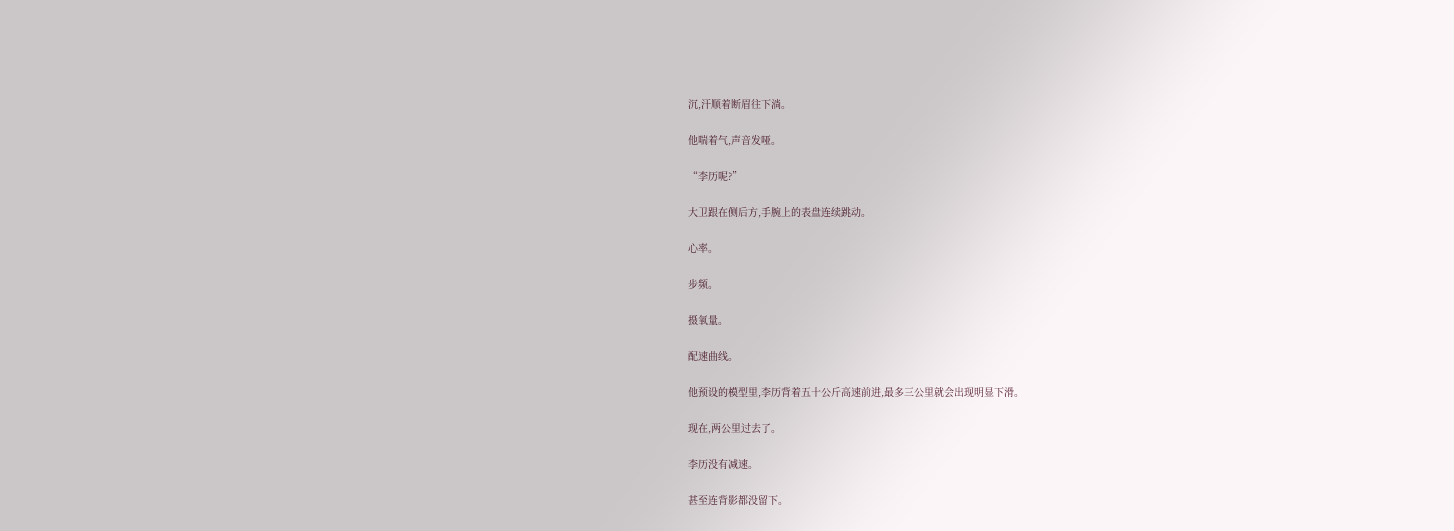沉,汗顺着断眉往下淌。

他喘着气,声音发哑。

“李历呢?”

大卫跟在侧后方,手腕上的表盘连续跳动。

心率。

步频。

摄氧量。

配速曲线。

他预设的模型里,李历背着五十公斤高速前进,最多三公里就会出现明显下滑。

现在,两公里过去了。

李历没有减速。

甚至连背影都没留下。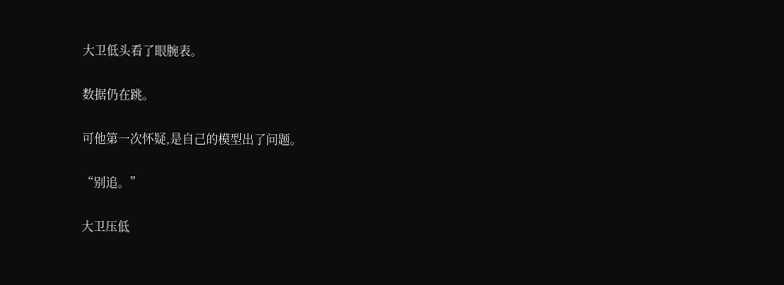大卫低头看了眼腕表。

数据仍在跳。

可他第一次怀疑,是自己的模型出了问题。

“别追。”

大卫压低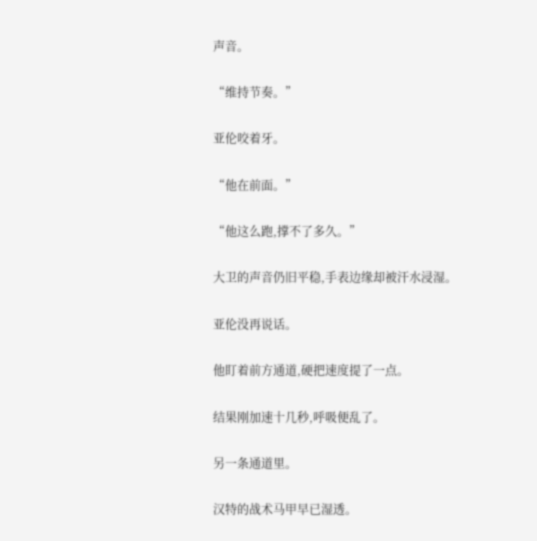声音。

“维持节奏。”

亚伦咬着牙。

“他在前面。”

“他这么跑,撑不了多久。”

大卫的声音仍旧平稳,手表边缘却被汗水浸湿。

亚伦没再说话。

他盯着前方通道,硬把速度提了一点。

结果刚加速十几秒,呼吸便乱了。

另一条通道里。

汉特的战术马甲早已湿透。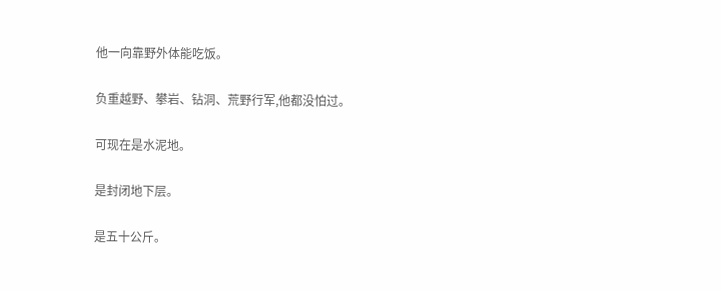他一向靠野外体能吃饭。

负重越野、攀岩、钻洞、荒野行军,他都没怕过。

可现在是水泥地。

是封闭地下层。

是五十公斤。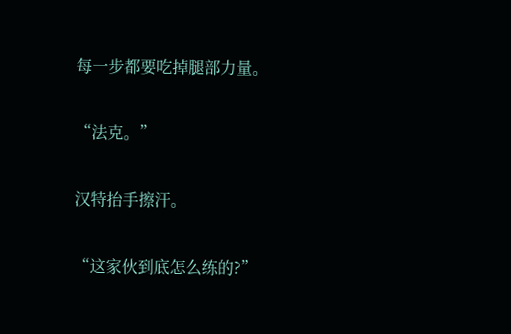每一步都要吃掉腿部力量。

“法克。”

汉特抬手擦汗。

“这家伙到底怎么练的?”